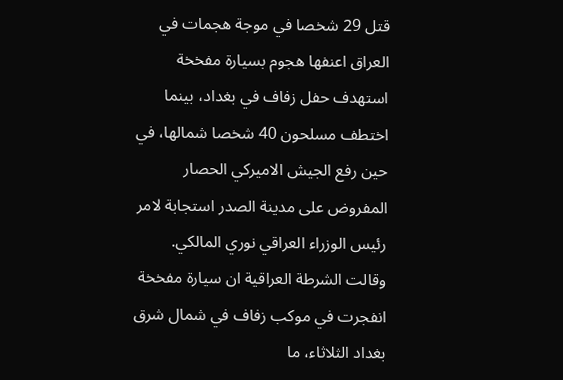قتل 29 شخصا في موجة هجمات في العراق اعنفها هجوم بسيارة مفخخة استهدف حفل زفاف في بغداد، بينما اختطف مسلحون 40 شخصا شمالها، في حين رفع الجيش الاميركي الحصار المفروض على مدينة الصدر استجابة لامر رئيس الوزراء العراقي نوري المالكي.
وقالت الشرطة العراقية ان سيارة مفخخة انفجرت في موكب زفاف في شمال شرق بغداد الثلاثاء، ما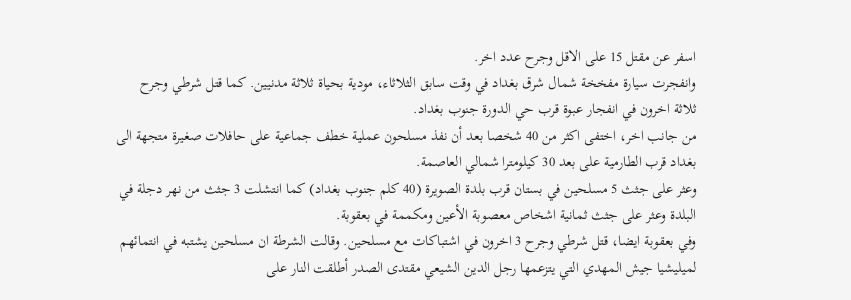اسفر عن مقتل 15 على الاقل وجرح عدد اخر.
وانفجرت سيارة مفخخة شمال شرق بغداد في وقت سابق الثلاثاء، مودية بحياة ثلاثة مدنيين. كما قتل شرطي وجرح ثلاثة اخرون في انفجار عبوة قرب حي الدورة جنوب بغداد.
من جانب اخر، اختفى اكثر من 40 شخصا بعد أن نفذ مسلحون عملية خطف جماعية على حافلات صغيرة متجهة الى بغداد قرب الطارمية على بعد 30 كيلومترا شمالي العاصمة.
وعثر على جثث 5 مسلحين في بستان قرب بلدة الصويرة (40 كلم جنوب بغداد) كما انتشلت 3 جثث من نهر دجلة في البلدة وعثر على جثث ثمانية اشخاص معصوبة الأعين ومكممة في بعقوبة.
وفي بعقوبة ايضا، قتل شرطي وجرح 3 اخرون في اشتباكات مع مسلحين. وقالت الشرطة ان مسلحين يشتبه في انتمائهم لميليشيا جيش المهدي التي يتزعمها رجل الدين الشيعي مقتدى الصدر أطلقت النار على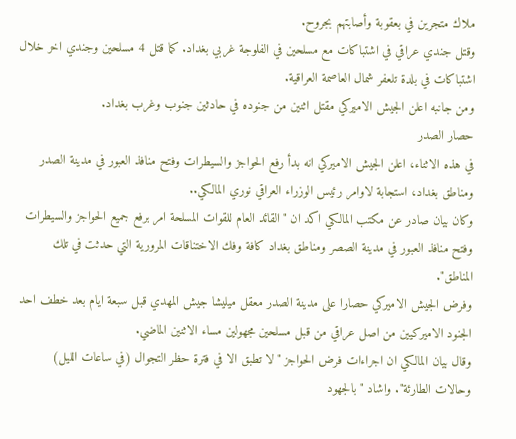ملاك متجرين في بعقوبة وأصابتهم بجروح.
وقتل جندي عراقي في اشتباكات مع مسلحين في الفلوجة غربي بغداد. كما قتل 4 مسلحين وجندي اخر خلال اشتباكات في بلدة تلعفر شمال العاصمة العراقية.
ومن جانبه اعلن الجيش الاميركي مقتل اثنين من جنوده في حادثين جنوب وغرب بغداد.
حصار الصدر
في هذه الاثناء، اعلن الجيش الاميركي انه بدأ رفع الحواجز والسيطرات وفتح منافذ العبور في مدينة الصدر ومناطق بغداد، استجابة لاوامر رئيس الوزراء العراقي نوري المالكي..
وكان بيان صادر عن مكتب المالكي اكد ان "القائد العام للقوات المسلحة امر برفع جميع الحواجز والسيطرات وفتح منافذ العبور في مدينة الصصر ومناطق بغداد كافة وفك الاختناقات المرورية التي حدثت في تلك المناطق".
وفرض الجيش الاميركي حصارا على مدينة الصدر معقل ميليشا جيش المهدي قبل سبعة ايام بعد خطف احد الجنود الاميركيين من اصل عراقي من قبل مسلحين مجهولين مساء الاثنين الماضي.
وقال بيان المالكي ان اجراءات فرض الحواجز "لا تطبق الا في فترة حظر التجوال (في ساعات الليل) وحالات الطارئة". واشاد "بالجهود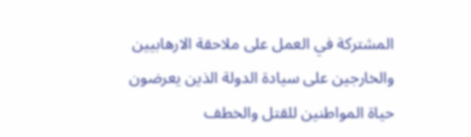المشتركة في العمل على ملاحقة الارهابيين والخارجين على سيادة الدولة الذين يعرضون حياة المواطنين للقتل والخطف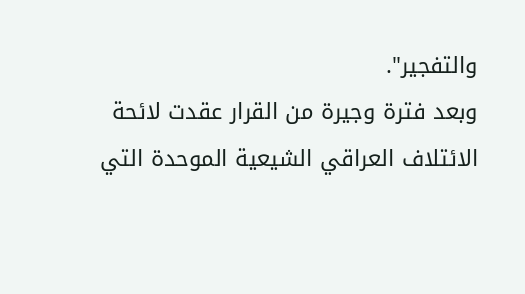والتفجير".
وبعد فترة وجيرة من القرار عقدت لائحة الائتلاف العراقي الشيعية الموحدة التي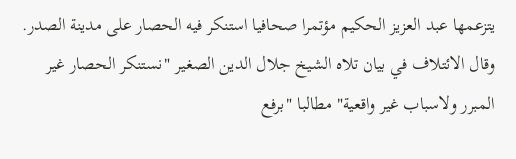يتزعمها عبد العزيز الحكيم مؤتمرا صحافيا استنكر فيه الحصار على مدينة الصدر.
وقال الائتلاف في بيان تلاه الشيخ جلال الدين الصغير "نستنكر الحصار غير المبرر ولاسباب غير واقعية" مطالبا "برفع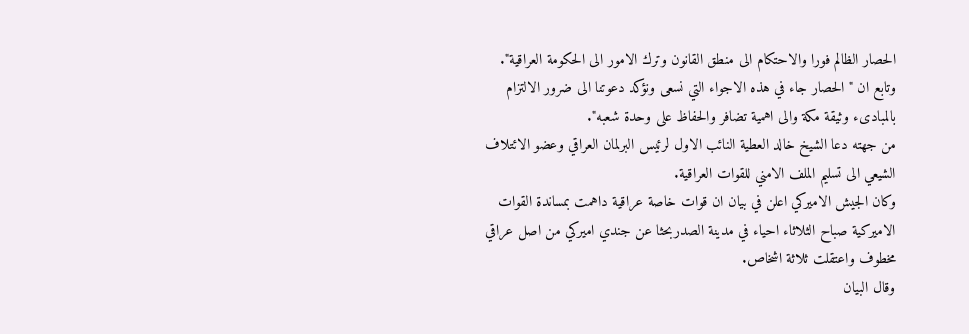الحصار الظالم فورا والاحتكام الى منطق القانون وترك الامور الى الحكومة العراقية".
وتابع ان "الحصار جاء في هذه الاجواء التي نسعى ونؤكد دعوتنا الى ضرور الالتزام بالمبادىء وثيقة مكة والى اهمية تضافر والحفاظ على وحدة شعبه".
من جهته دعا الشيخ خالد العطية النائب الاول لرئيس البرلمان العراقي وعضو الائتلاف الشيعي الى تسليم الملف الامني للقوات العراقية.
وكان الجيش الاميركي اعلن في بيان ان قوات خاصة عراقية داهمت بمساندة القوات الاميركية صباح الثلاثاء احياء في مدينة الصدربحثا عن جندي اميركي من اصل عراقي مخطوف واعتقلت ثلاثة اشخاص.
وقال البيان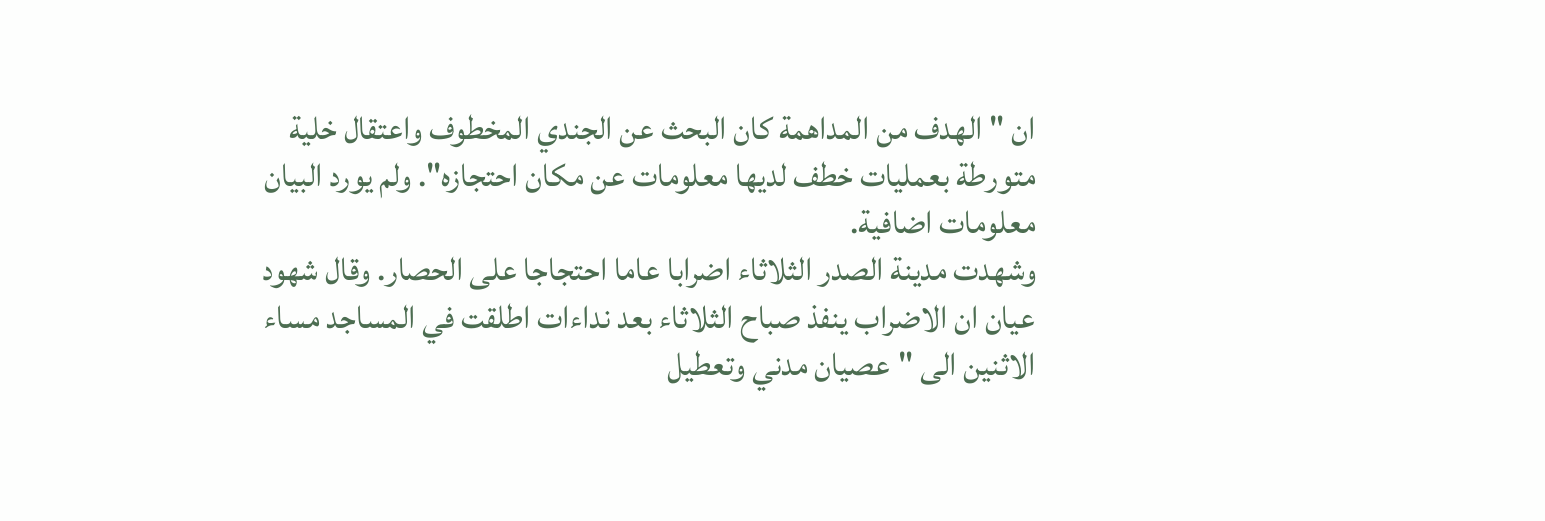ان "الهدف من المداهمة كان البحث عن الجندي المخطوف واعتقال خلية متورطة بعمليات خطف لديها معلومات عن مكان احتجازه". ولم يورد البيان معلومات اضافية.
وشهدت مدينة الصدر الثلاثاء اضرابا عاما احتجاجا على الحصار. وقال شهود عيان ان الاضراب ينفذ صباح الثلاثاء بعد نداءات اطلقت في المساجد مساء الاثنين الى "عصيان مدني وتعطيل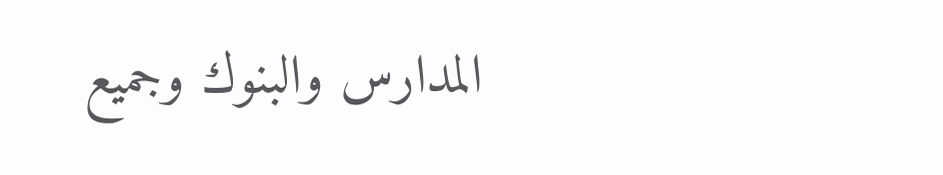المدارس والبنوك وجميع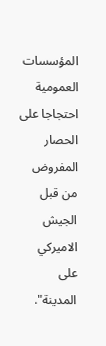المؤسسات العمومية احتجاجا على الحصار المفروض من قبل الجيش الاميركي على المدينة".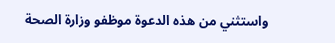واستثني من هذه الدعوة موظفو وزارة الصحة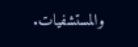والمستشفيات.